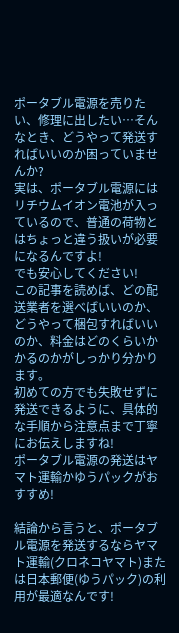ポータブル電源を売りたい、修理に出したい…そんなとき、どうやって発送すればいいのか困っていませんか?
実は、ポータブル電源にはリチウムイオン電池が入っているので、普通の荷物とはちょっと違う扱いが必要になるんですよ!
でも安心してください!
この記事を読めば、どの配送業者を選べばいいのか、どうやって梱包すればいいのか、料金はどのくらいかかるのかがしっかり分かります。
初めての方でも失敗せずに発送できるように、具体的な手順から注意点まで丁寧にお伝えしますね!
ポータブル電源の発送はヤマト運輸かゆうパックがおすすめ!

結論から言うと、ポータブル電源を発送するならヤマト運輸(クロネコヤマト)または日本郵便(ゆうパック)の利用が最適なんです!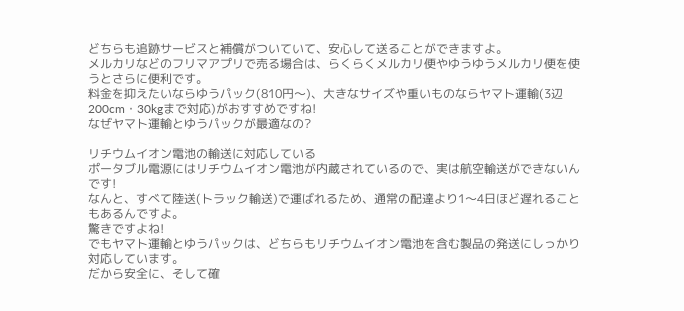どちらも追跡サービスと補償がついていて、安心して送ることができますよ。
メルカリなどのフリマアプリで売る場合は、らくらくメルカリ便やゆうゆうメルカリ便を使うとさらに便利です。
料金を抑えたいならゆうパック(810円〜)、大きなサイズや重いものならヤマト運輸(3辺200cm・30kgまで対応)がおすすめですね!
なぜヤマト運輸とゆうパックが最適なの?

リチウムイオン電池の輸送に対応している
ポータブル電源にはリチウムイオン電池が内蔵されているので、実は航空輸送ができないんです!
なんと、すべて陸送(トラック輸送)で運ばれるため、通常の配達より1〜4日ほど遅れることもあるんですよ。
驚きですよね!
でもヤマト運輸とゆうパックは、どちらもリチウムイオン電池を含む製品の発送にしっかり対応しています。
だから安全に、そして確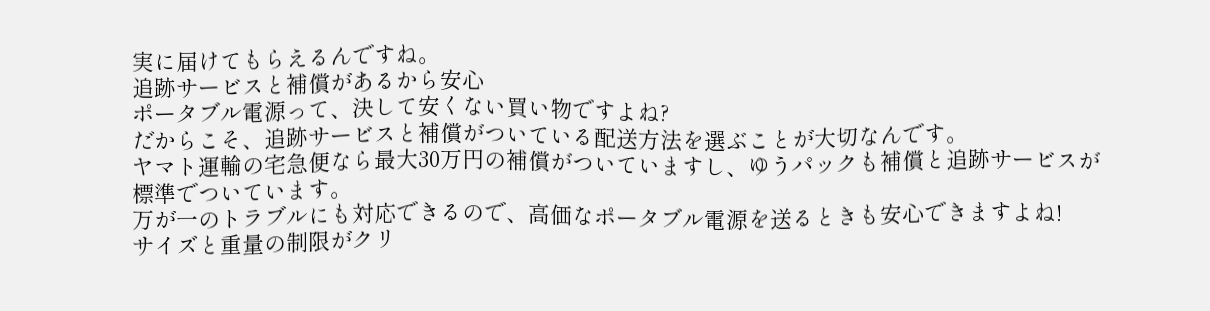実に届けてもらえるんですね。
追跡サービスと補償があるから安心
ポータブル電源って、決して安くない買い物ですよね?
だからこそ、追跡サービスと補償がついている配送方法を選ぶことが大切なんです。
ヤマト運輸の宅急便なら最大30万円の補償がついていますし、ゆうパックも補償と追跡サービスが標準でついています。
万が一のトラブルにも対応できるので、高価なポータブル電源を送るときも安心できますよね!
サイズと重量の制限がクリ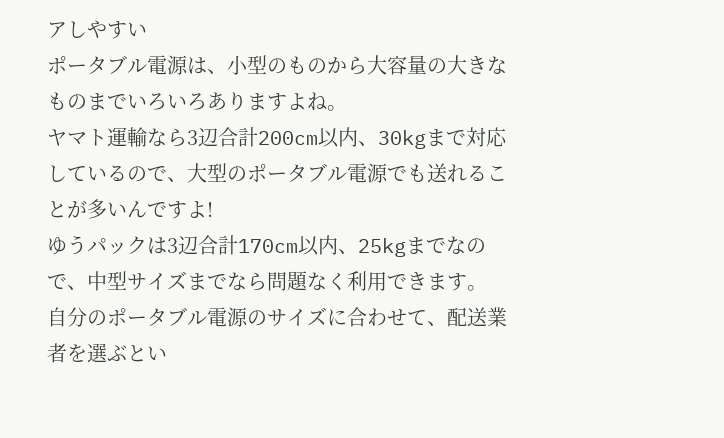アしやすい
ポータブル電源は、小型のものから大容量の大きなものまでいろいろありますよね。
ヤマト運輸なら3辺合計200cm以内、30kgまで対応しているので、大型のポータブル電源でも送れることが多いんですよ!
ゆうパックは3辺合計170cm以内、25kgまでなので、中型サイズまでなら問題なく利用できます。
自分のポータブル電源のサイズに合わせて、配送業者を選ぶとい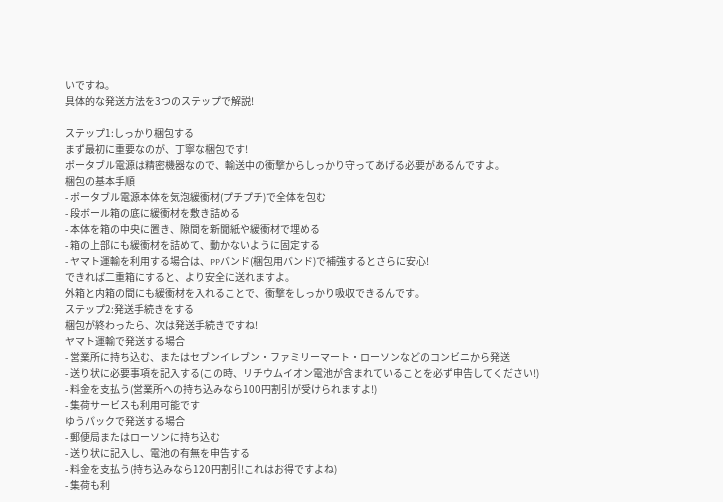いですね。
具体的な発送方法を3つのステップで解説!

ステップ1:しっかり梱包する
まず最初に重要なのが、丁寧な梱包です!
ポータブル電源は精密機器なので、輸送中の衝撃からしっかり守ってあげる必要があるんですよ。
梱包の基本手順
- ポータブル電源本体を気泡緩衝材(プチプチ)で全体を包む
- 段ボール箱の底に緩衝材を敷き詰める
- 本体を箱の中央に置き、隙間を新聞紙や緩衝材で埋める
- 箱の上部にも緩衝材を詰めて、動かないように固定する
- ヤマト運輸を利用する場合は、PPバンド(梱包用バンド)で補強するとさらに安心!
できれば二重箱にすると、より安全に送れますよ。
外箱と内箱の間にも緩衝材を入れることで、衝撃をしっかり吸収できるんです。
ステップ2:発送手続きをする
梱包が終わったら、次は発送手続きですね!
ヤマト運輸で発送する場合
- 営業所に持ち込む、またはセブンイレブン・ファミリーマート・ローソンなどのコンビニから発送
- 送り状に必要事項を記入する(この時、リチウムイオン電池が含まれていることを必ず申告してください!)
- 料金を支払う(営業所への持ち込みなら100円割引が受けられますよ!)
- 集荷サービスも利用可能です
ゆうパックで発送する場合
- 郵便局またはローソンに持ち込む
- 送り状に記入し、電池の有無を申告する
- 料金を支払う(持ち込みなら120円割引!これはお得ですよね)
- 集荷も利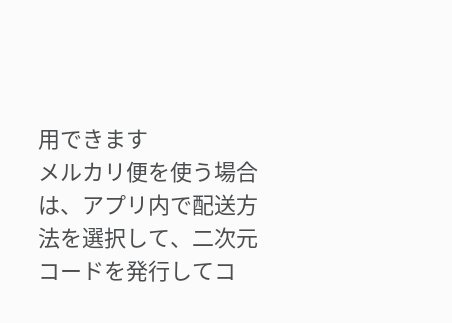用できます
メルカリ便を使う場合は、アプリ内で配送方法を選択して、二次元コードを発行してコ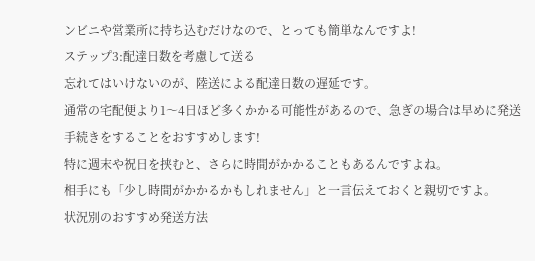ンビニや営業所に持ち込むだけなので、とっても簡単なんですよ!
ステップ3:配達日数を考慮して送る
忘れてはいけないのが、陸送による配達日数の遅延です。
通常の宅配便より1〜4日ほど多くかかる可能性があるので、急ぎの場合は早めに発送手続きをすることをおすすめします!
特に週末や祝日を挟むと、さらに時間がかかることもあるんですよね。
相手にも「少し時間がかかるかもしれません」と一言伝えておくと親切ですよ。
状況別のおすすめ発送方法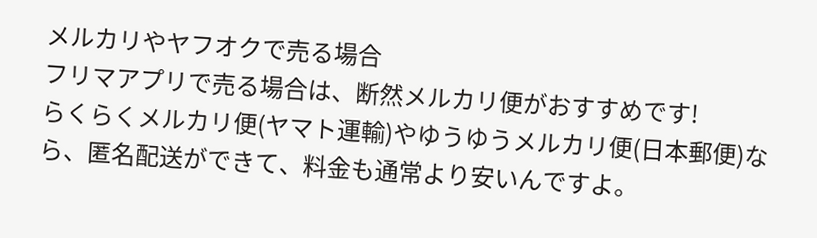メルカリやヤフオクで売る場合
フリマアプリで売る場合は、断然メルカリ便がおすすめです!
らくらくメルカリ便(ヤマト運輸)やゆうゆうメルカリ便(日本郵便)なら、匿名配送ができて、料金も通常より安いんですよ。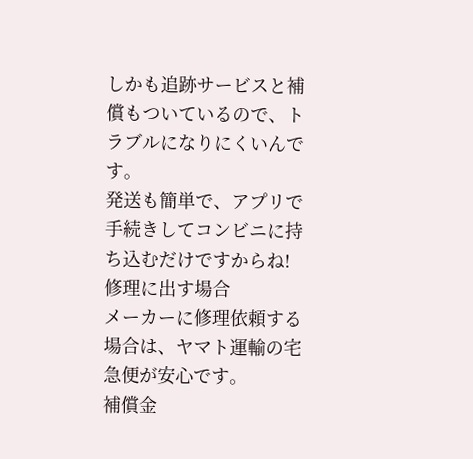しかも追跡サービスと補償もついているので、トラブルになりにくいんです。
発送も簡単で、アプリで手続きしてコンビニに持ち込むだけですからね!
修理に出す場合
メーカーに修理依頼する場合は、ヤマト運輸の宅急便が安心です。
補償金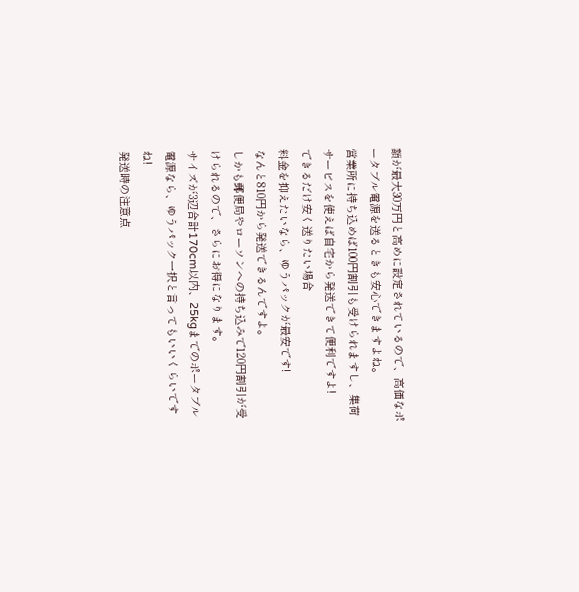額が最大30万円と高めに設定されているので、高価なポータブル電源を送るときも安心できますよね。
営業所に持ち込めば100円割引も受けられますし、集荷サービスを使えば自宅から発送できて便利ですよ!
できるだけ安く送りたい場合
料金を抑えたいなら、ゆうパックが最安です!
なんと810円から発送できるんですよ。
しかも郵便局やローソンへの持ち込みで120円割引が受けられるので、さらにお得になります。
サイズが3辺合計170cm以内、25kgまでのポータブル電源なら、ゆうパック一択と言ってもいいくらいですね!
発送時の注意点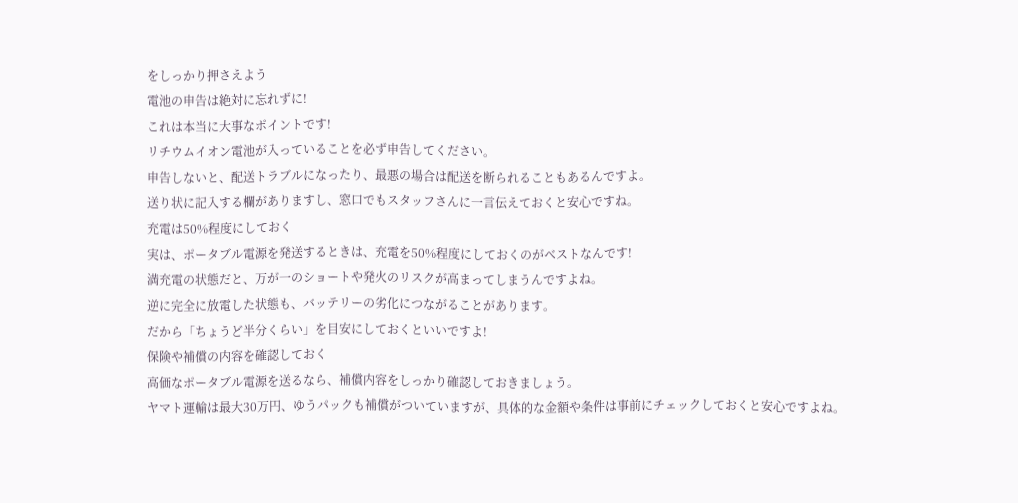をしっかり押さえよう
電池の申告は絶対に忘れずに!
これは本当に大事なポイントです!
リチウムイオン電池が入っていることを必ず申告してください。
申告しないと、配送トラブルになったり、最悪の場合は配送を断られることもあるんですよ。
送り状に記入する欄がありますし、窓口でもスタッフさんに一言伝えておくと安心ですね。
充電は50%程度にしておく
実は、ポータブル電源を発送するときは、充電を50%程度にしておくのがベストなんです!
満充電の状態だと、万が一のショートや発火のリスクが高まってしまうんですよね。
逆に完全に放電した状態も、バッテリーの劣化につながることがあります。
だから「ちょうど半分くらい」を目安にしておくといいですよ!
保険や補償の内容を確認しておく
高価なポータブル電源を送るなら、補償内容をしっかり確認しておきましょう。
ヤマト運輸は最大30万円、ゆうパックも補償がついていますが、具体的な金額や条件は事前にチェックしておくと安心ですよね。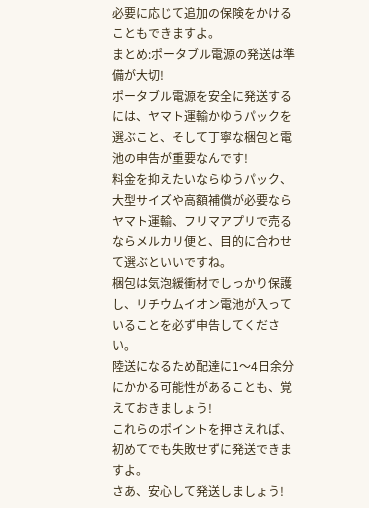必要に応じて追加の保険をかけることもできますよ。
まとめ:ポータブル電源の発送は準備が大切!
ポータブル電源を安全に発送するには、ヤマト運輸かゆうパックを選ぶこと、そして丁寧な梱包と電池の申告が重要なんです!
料金を抑えたいならゆうパック、大型サイズや高額補償が必要ならヤマト運輸、フリマアプリで売るならメルカリ便と、目的に合わせて選ぶといいですね。
梱包は気泡緩衝材でしっかり保護し、リチウムイオン電池が入っていることを必ず申告してください。
陸送になるため配達に1〜4日余分にかかる可能性があることも、覚えておきましょう!
これらのポイントを押さえれば、初めてでも失敗せずに発送できますよ。
さあ、安心して発送しましょう!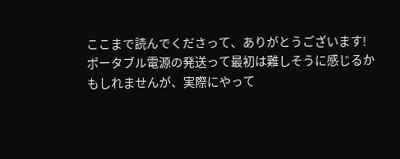ここまで読んでくださって、ありがとうございます!
ポータブル電源の発送って最初は難しそうに感じるかもしれませんが、実際にやって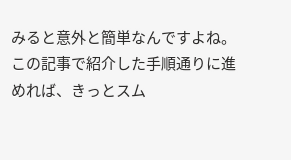みると意外と簡単なんですよね。
この記事で紹介した手順通りに進めれば、きっとスム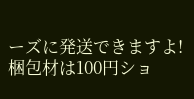ーズに発送できますよ!
梱包材は100円ショ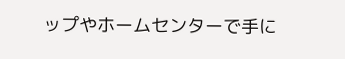ップやホームセンターで手に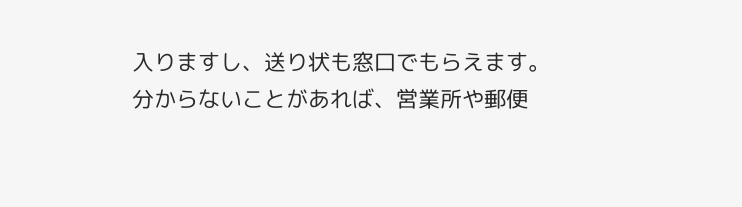入りますし、送り状も窓口でもらえます。
分からないことがあれば、営業所や郵便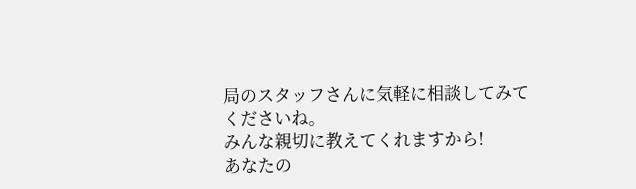局のスタッフさんに気軽に相談してみてくださいね。
みんな親切に教えてくれますから!
あなたの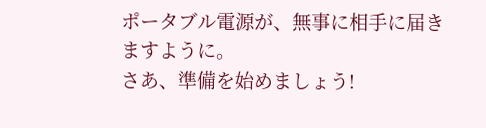ポータブル電源が、無事に相手に届きますように。
さあ、準備を始めましょう!